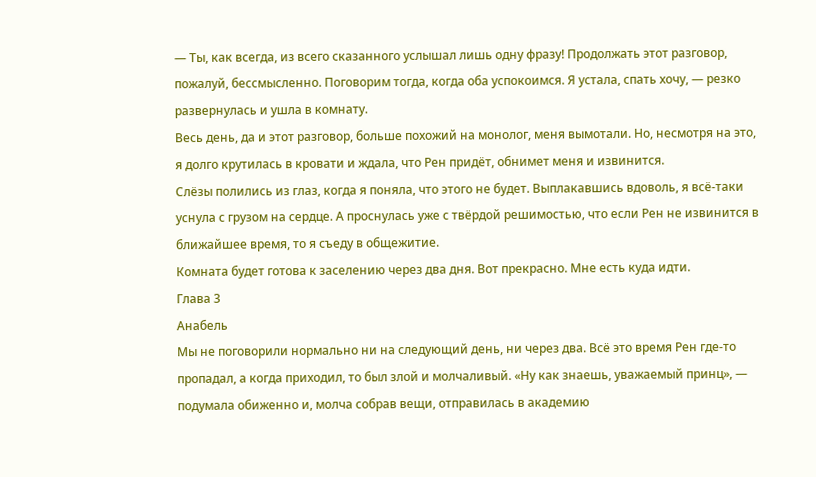— Ты, как всегда, из всего сказанного услышал лишь одну фразу! Продолжать этот разговор, пожалуй, бессмысленно. Поговорим тогда, когда оба успокоимся. Я устала, спать хочу, — резко развернулась и ушла в комнату.
Весь день, да и этот разговор, больше похожий на монолог, меня вымотали. Но, несмотря на это, я долго крутилась в кровати и ждала, что Рен придёт, обнимет меня и извинится.
Слёзы полились из глаз, когда я поняла, что этого не будет. Выплакавшись вдоволь, я всё-таки уснула с грузом на сердце. А проснулась уже с твёрдой решимостью, что если Рен не извинится в ближайшее время, то я съеду в общежитие.
Комната будет готова к заселению через два дня. Вот прекрасно. Мне есть куда идти.
Глава 3
Анабель
Мы не поговорили нормально ни на следующий день, ни через два. Всё это время Рен где-то пропадал, а когда приходил, то был злой и молчаливый. «Ну как знаешь, уважаемый принц», — подумала обиженно и, молча собрав вещи, отправилась в академию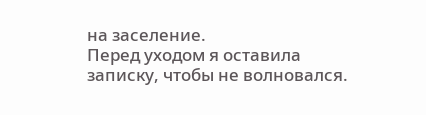на заселение.
Перед уходом я оставила записку, чтобы не волновался.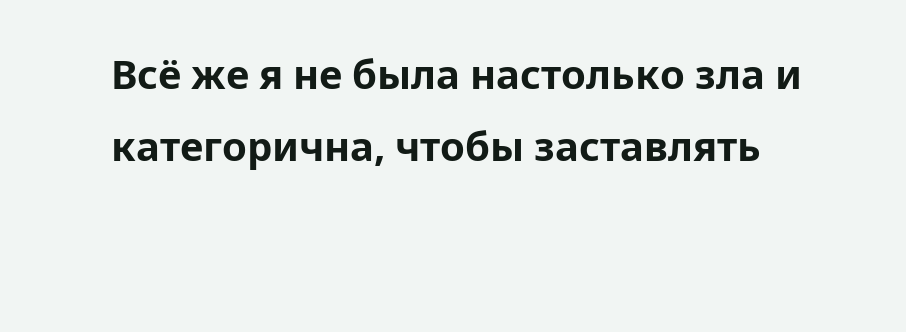Всё же я не была настолько зла и категорична, чтобы заставлять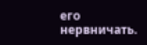его нервничать.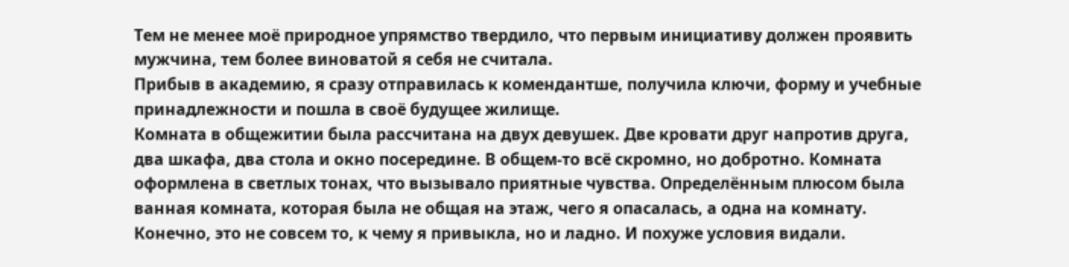Тем не менее моё природное упрямство твердило, что первым инициативу должен проявить мужчина, тем более виноватой я себя не считала.
Прибыв в академию, я сразу отправилась к комендантше, получила ключи, форму и учебные принадлежности и пошла в своё будущее жилище.
Комната в общежитии была рассчитана на двух девушек. Две кровати друг напротив друга, два шкафа, два стола и окно посередине. В общем-то всё скромно, но добротно. Комната оформлена в светлых тонах, что вызывало приятные чувства. Определённым плюсом была ванная комната, которая была не общая на этаж, чего я опасалась, а одна на комнату.
Конечно, это не совсем то, к чему я привыкла, но и ладно. И похуже условия видали.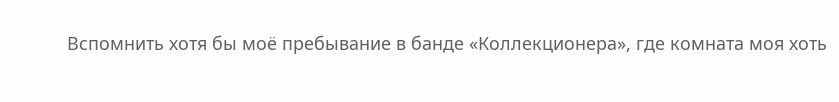Вспомнить хотя бы моё пребывание в банде «Коллекционера», где комната моя хоть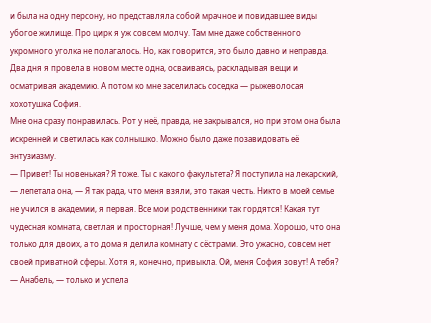и была на одну персону, но представляла собой мрачное и повидавшее виды убогое жилище. Про цирк я уж совсем молчу. Там мне даже собственного укромного уголка не полагалось. Но, как говорится, это было давно и неправда.
Два дня я провела в новом месте одна, осваиваясь, раскладывая вещи и осматривая академию. А потом ко мне заселилась соседка — рыжеволосая хохотушка София.
Мне она сразу понравилась. Рот у неё, правда, не закрывался, но при этом она была искренней и светилась как солнышко. Можно было даже позавидовать её энтузиазму.
— Привет! Ты новенькая? Я тоже. Ты с какого факультета? Я поступила на лекарский, — лепетала она, — Я так рада, что меня взяли, это такая честь. Никто в моей семье не учился в академии, я первая. Все мои родственники так гордятся! Какая тут чудесная комната, светлая и просторная! Лучше, чем у меня дома. Хорошо, что она только для двоих, а то дома я делила комнату с сёстрами. Это ужасно, совсем нет своей приватной сферы. Хотя я, конечно, привыкла. Ой, меня София зовут! А тебя?
— Анабель, — только и успела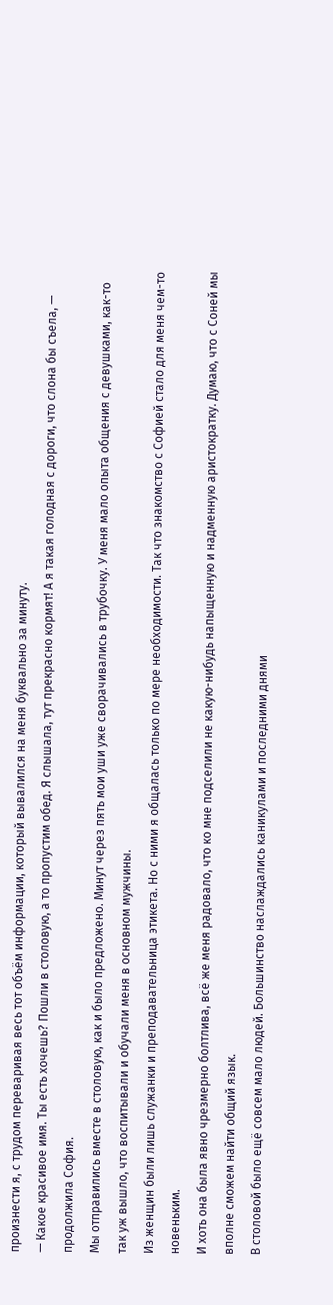произнести я, с трудом переваривая весь тот объём информации, который вывалился на меня буквально за минуту.
— Какое красивое имя. Ты есть хочешь? Пошли в столовую, а то пропустим обед. Я слышала, тут прекрасно кормят! А я такая голодная с дороги, что слона бы съела, — продолжила София.
Мы отправились вместе в столовую, как и было предложено. Минут через пять мои уши уже сворачивались в трубочку. У меня мало опыта общения с девушками, как-то так уж вышло, что воспитывали и обучали меня в основном мужчины.
Из женщин были лишь служанки и преподавательница этикета. Но с ними я общалась только по мере необходимости. Так что знакомство с Софией стало для меня чем-то новеньким.
И хоть она была явно чрезмерно болтлива, всё же меня радовало, что ко мне подселили не какую-нибудь напыщенную и надменную аристократку. Думаю, что с Соней мы вполне сможем найти общий язык.
В столовой было ещё совсем мало людей. Большинство наслаждались каникулами и последними днями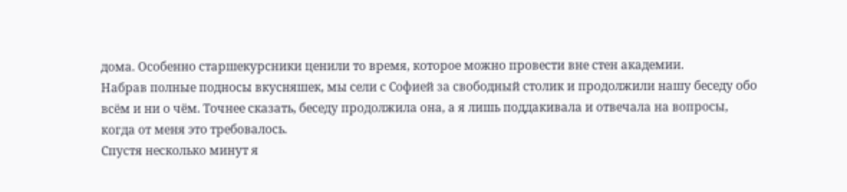дома. Особенно старшекурсники ценили то время, которое можно провести вне стен академии.
Набрав полные подносы вкусняшек, мы сели с Софией за свободный столик и продолжили нашу беседу обо всём и ни о чём. Точнее сказать, беседу продолжила она, а я лишь поддакивала и отвечала на вопросы, когда от меня это требовалось.
Спустя несколько минут я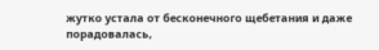жутко устала от бесконечного щебетания и даже порадовалась,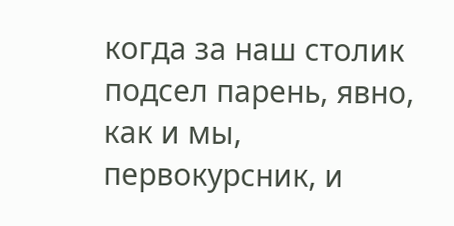когда за наш столик подсел парень, явно, как и мы, первокурсник, и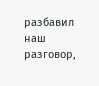разбавил наш разговор,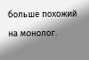больше похожий на монолог.